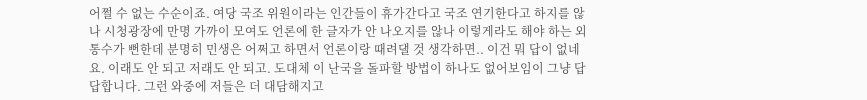어쩔 수 없는 수순이죠. 여당 국조 위원이라는 인간들이 휴가간다고 국조 연기한다고 하지를 않나 시청광장에 만명 가까이 모여도 언론에 한 글자가 안 나오지를 않나 이렇게라도 해야 하는 외통수가 뻔한데 분명히 민생은 어쩌고 하면서 언론이랑 때려댈 것 생각하면.. 이건 뭐 답이 없네요. 이래도 안 되고 저래도 안 되고. 도대체 이 난국을 돌파할 방법이 하나도 없어보임이 그냥 답답합니다. 그런 와중에 저들은 더 대담해지고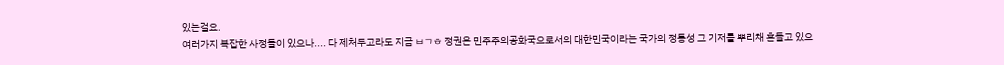있는걸요.
여러가지 복잡한 사정들이 있으나.... 다 제처두고라도 지금 ㅂㄱㅎ 정권은 민주주의공화국으로서의 대한민국이라는 국가의 정통성 그 기저를 뿌리채 흔들고 있으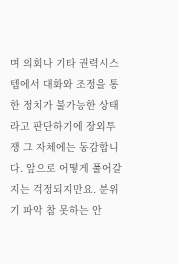며 의회나 기타 권력시스템에서 대화와 조정을 통한 정치가 불가능한 상태라고 판단하기에 장외투쟁 그 자체에는 동감합니다. 앞으로 어떻게 풀어갈지는 걱정되지만요. 분위기 파악 참 못하는 안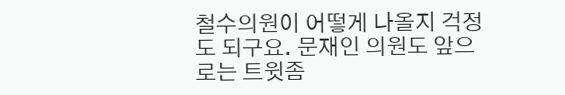철수의원이 어떻게 나올지 걱정도 되구요. 문재인 의원도 앞으로는 트윗좀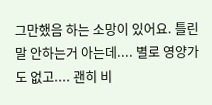그만했음 하는 소망이 있어요. 틀린말 안하는거 아는데.... 별로 영양가도 없고.... 괜히 비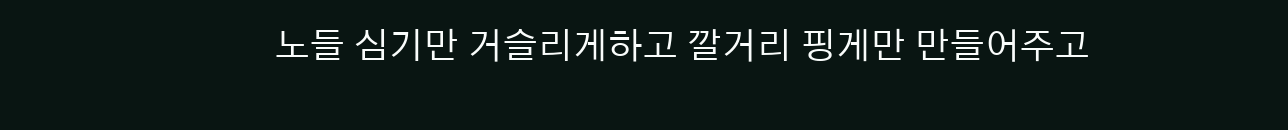노들 심기만 거슬리게하고 깔거리 핑게만 만들어주고